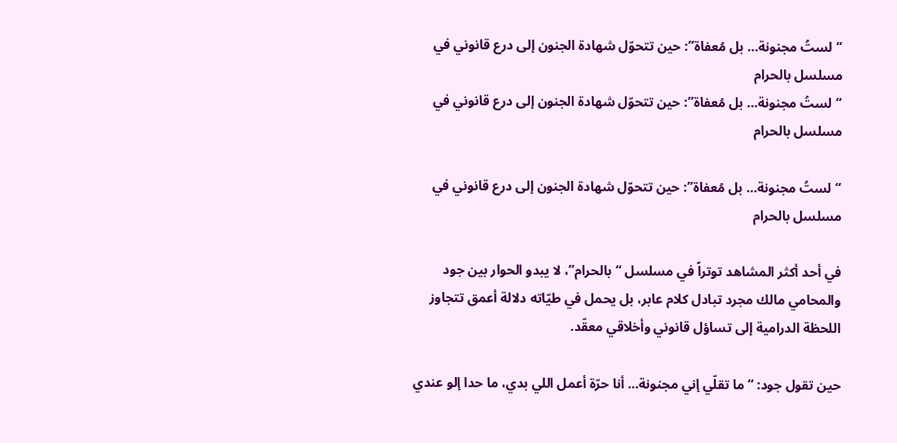“لستُ مجنونة… بل مُعفاة”: حين تتحوّل شهادة الجنون إلى درع قانوني في مسلسل بالحرام
“لستُ مجنونة… بل مُعفاة”: حين تتحوّل شهادة الجنون إلى درع قانوني في مسلسل بالحرام

“لستُ مجنونة… بل مُعفاة”: حين تتحوّل شهادة الجنون إلى درع قانوني في مسلسل بالحرام

في أحد أكثر المشاهد توتراً في مسلسل “بالحرام”، لا يبدو الحوار بين جود والمحامي مالك مجرد تبادل كلام عابر، بل يحمل في طيّاته دلالة أعمق تتجاوز اللحظة الدرامية إلى تساؤل قانوني وأخلاقي معقّد.

حين تقول جود: “ما تقلّي إني مجنونة… أنا حرّة أعمل اللي بدي، ما حدا إلو عندي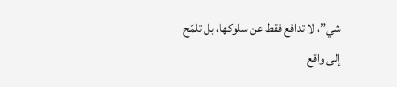شي”، لا تدافع فقط عن سلوكها، بل تلمّح إلى واقع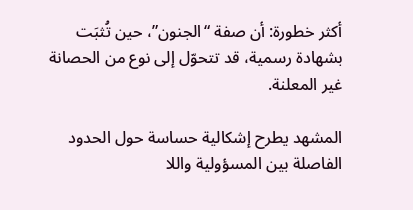أكثر خطورة: أن صفة “الجنون”، حين تُثبَت بشهادة رسمية، قد تتحوّل إلى نوع من الحصانة غير المعلنة.

المشهد يطرح إشكالية حساسة حول الحدود الفاصلة بين المسؤولية واللا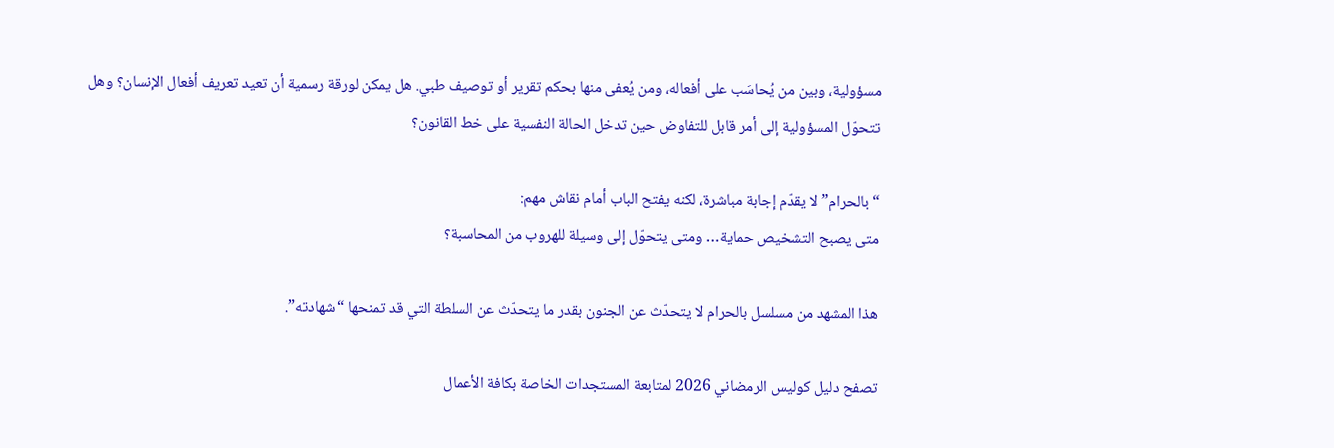مسؤولية، وبين من يُحاسَب على أفعاله، ومن يُعفى منها بحكم تقرير أو توصيف طبي. هل يمكن لورقة رسمية أن تعيد تعريف أفعال الإنسان؟ وهل تتحوّل المسؤولية إلى أمر قابل للتفاوض حين تدخل الحالة النفسية على خط القانون؟

“بالحرام” لا يقدّم إجابة مباشرة، لكنه يفتح الباب أمام نقاش مهم:
متى يصبح التشخيص حماية… ومتى يتحوّل إلى وسيلة للهروب من المحاسبة؟

هذا المشهد من مسلسل بالحرام لا يتحدّث عن الجنون بقدر ما يتحدّث عن السلطة التي قد تمنحها “شهادته”.

تصفح دليل كوليس الرمضاني 2026 لمتابعة المستجدات الخاصة بكافة الأعمال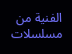الفنية من مسلسلات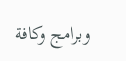وبرامج وكافة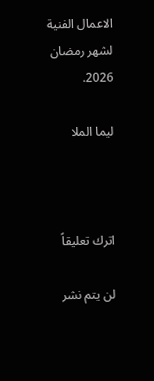الاعمال الفنية لشهر رمضان 2026.

ليما الملا



اترك تعليقاً

لن يتم نشر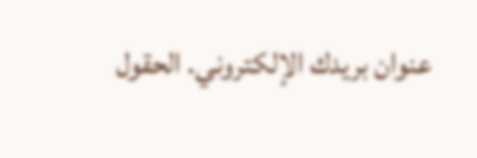عنوان بريدك الإلكتروني. الحقول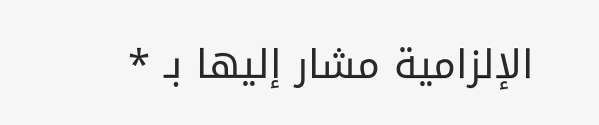الإلزامية مشار إليها بـ *